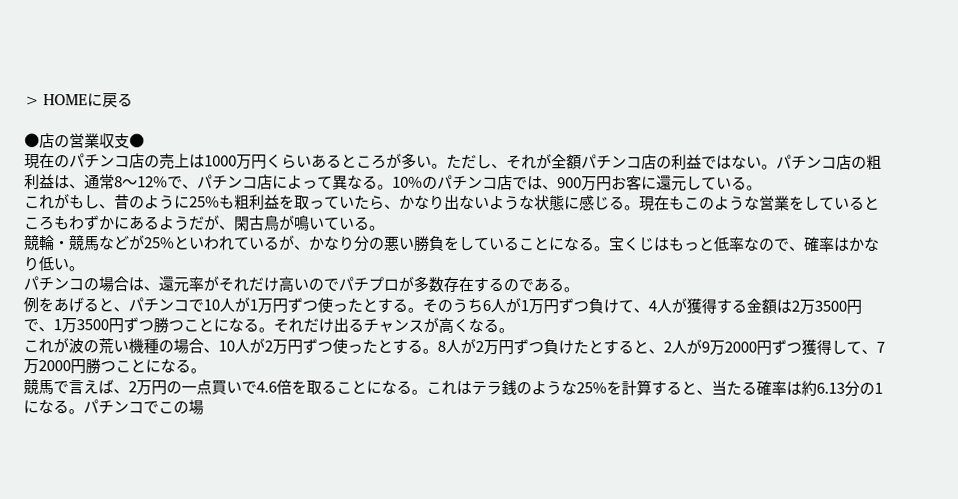> HOMEに戻る

●店の営業収支●
現在のパチンコ店の売上は1000万円くらいあるところが多い。ただし、それが全額パチンコ店の利益ではない。パチンコ店の粗利益は、通常8〜12%で、パチンコ店によって異なる。10%のパチンコ店では、900万円お客に還元している。
これがもし、昔のように25%も粗利益を取っていたら、かなり出ないような状態に感じる。現在もこのような営業をしているところもわずかにあるようだが、閑古鳥が鳴いている。
競輪・競馬などが25%といわれているが、かなり分の悪い勝負をしていることになる。宝くじはもっと低率なので、確率はかなり低い。
パチンコの場合は、還元率がそれだけ高いのでパチプロが多数存在するのである。
例をあげると、パチンコで10人が1万円ずつ使ったとする。そのうち6人が1万円ずつ負けて、4人が獲得する金額は2万3500円で、1万3500円ずつ勝つことになる。それだけ出るチャンスが高くなる。
これが波の荒い機種の場合、10人が2万円ずつ使ったとする。8人が2万円ずつ負けたとすると、2人が9万2000円ずつ獲得して、7万2000円勝つことになる。
競馬で言えば、2万円の一点買いで4.6倍を取ることになる。これはテラ銭のような25%を計算すると、当たる確率は約6.13分の1になる。パチンコでこの場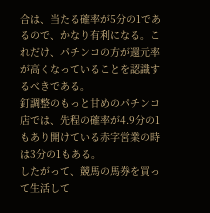合は、当たる確率が5分の1であるので、かなり有利になる。これだけ、パチンコの方が還元率が高くなっていることを認識するべきである。
釘調整のもっと甘めのパチンコ店では、先程の確率が4.9分の1もあり開けている赤字営業の時は3分の1もある。
したがって、競馬の馬券を買って生活して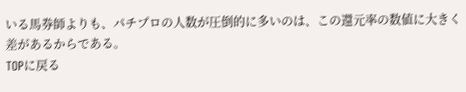いる馬券師よりも、パチプロの人数が圧倒的に多いのは、この還元率の数値に大きく差があるからである。
TOPに戻る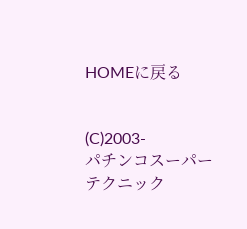HOMEに戻る


(C)2003-
パチンコスーパーテクニック